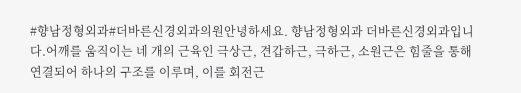#향남정형외과#더바른신경외과의원안녕하세요. 향남정형외과 더바른신경외과입니다.어깨를 움직이는 네 개의 근육인 극상근, 견갑하근, 극하근, 소원근은 힘줄을 통해 연결되어 하나의 구조를 이루며, 이를 회전근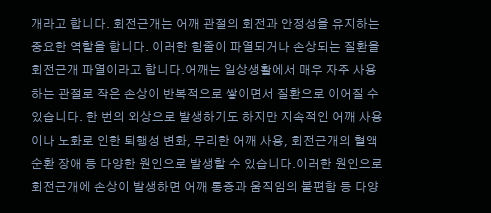개라고 합니다. 회전근개는 어깨 관절의 회전과 안정성을 유지하는 중요한 역할을 합니다. 이러한 힘줄이 파열되거나 손상되는 질환을 회전근개 파열이라고 합니다.어깨는 일상생활에서 매우 자주 사용하는 관절로 작은 손상이 반복적으로 쌓이면서 질환으로 이어질 수 있습니다. 한 번의 외상으로 발생하기도 하지만 지속적인 어깨 사용이나 노화로 인한 퇴행성 변화, 무리한 어깨 사용, 회전근개의 혈액순환 장애 등 다양한 원인으로 발생할 수 있습니다.이러한 원인으로 회전근개에 손상이 발생하면 어깨 통증과 움직임의 불편함 등 다양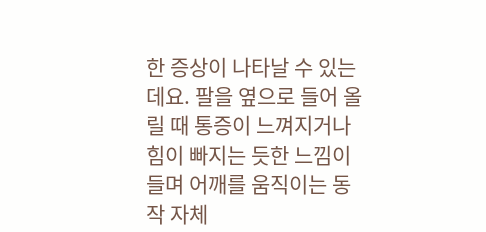한 증상이 나타날 수 있는데요. 팔을 옆으로 들어 올릴 때 통증이 느껴지거나 힘이 빠지는 듯한 느낌이 들며 어깨를 움직이는 동작 자체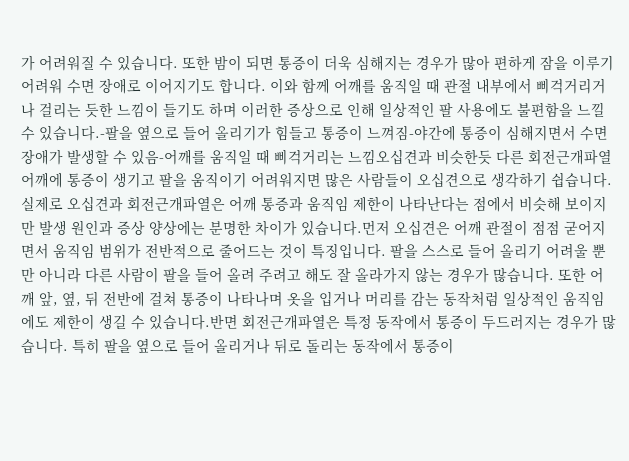가 어려워질 수 있습니다. 또한 밤이 되면 통증이 더욱 심해지는 경우가 많아 편하게 잠을 이루기 어려워 수면 장애로 이어지기도 합니다. 이와 함께 어깨를 움직일 때 관절 내부에서 삐걱거리거나 걸리는 듯한 느낌이 들기도 하며 이러한 증상으로 인해 일상적인 팔 사용에도 불편함을 느낄 수 있습니다.-팔을 옆으로 들어 올리기가 힘들고 통증이 느껴짐-야간에 통증이 심해지면서 수면장애가 발생할 수 있음-어깨를 움직일 때 삐걱거리는 느낌오십견과 비슷한듯 다른 회전근개파열어깨에 통증이 생기고 팔을 움직이기 어려워지면 많은 사람들이 오십견으로 생각하기 쉽습니다. 실제로 오십견과 회전근개파열은 어깨 통증과 움직임 제한이 나타난다는 점에서 비슷해 보이지만 발생 원인과 증상 양상에는 분명한 차이가 있습니다.먼저 오십견은 어깨 관절이 점점 굳어지면서 움직임 범위가 전반적으로 줄어드는 것이 특징입니다. 팔을 스스로 들어 올리기 어려울 뿐만 아니라 다른 사람이 팔을 들어 올려 주려고 해도 잘 올라가지 않는 경우가 많습니다. 또한 어깨 앞, 옆, 뒤 전반에 걸쳐 통증이 나타나며 옷을 입거나 머리를 감는 동작처럼 일상적인 움직임에도 제한이 생길 수 있습니다.반면 회전근개파열은 특정 동작에서 통증이 두드러지는 경우가 많습니다. 특히 팔을 옆으로 들어 올리거나 뒤로 돌리는 동작에서 통증이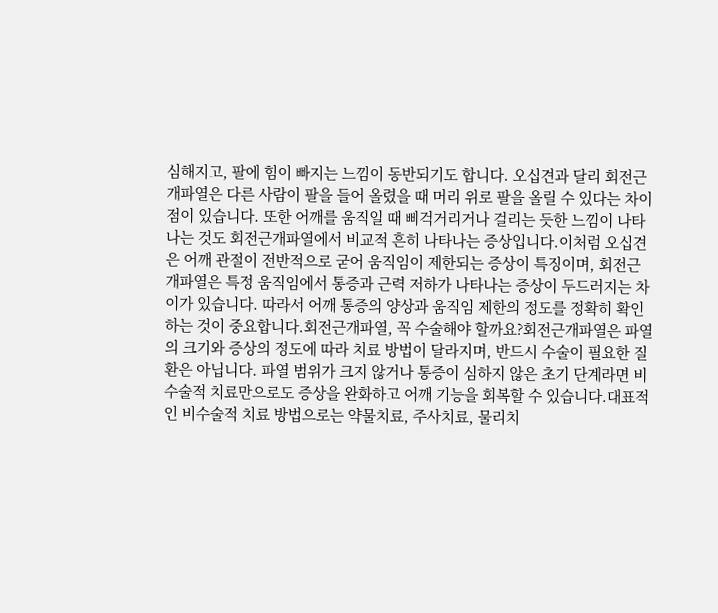심해지고, 팔에 힘이 빠지는 느낌이 동반되기도 합니다. 오십견과 달리 회전근개파열은 다른 사람이 팔을 들어 올렸을 때 머리 위로 팔을 올릴 수 있다는 차이점이 있습니다. 또한 어깨를 움직일 때 삐걱거리거나 걸리는 듯한 느낌이 나타나는 것도 회전근개파열에서 비교적 흔히 나타나는 증상입니다.이처럼 오십견은 어깨 관절이 전반적으로 굳어 움직임이 제한되는 증상이 특징이며, 회전근개파열은 특정 움직임에서 통증과 근력 저하가 나타나는 증상이 두드러지는 차이가 있습니다. 따라서 어깨 통증의 양상과 움직임 제한의 정도를 정확히 확인하는 것이 중요합니다.회전근개파열, 꼭 수술해야 할까요?회전근개파열은 파열의 크기와 증상의 정도에 따라 치료 방법이 달라지며, 반드시 수술이 필요한 질환은 아닙니다. 파열 범위가 크지 않거나 통증이 심하지 않은 초기 단계라면 비수술적 치료만으로도 증상을 완화하고 어깨 기능을 회복할 수 있습니다.대표적인 비수술적 치료 방법으로는 약물치료, 주사치료, 물리치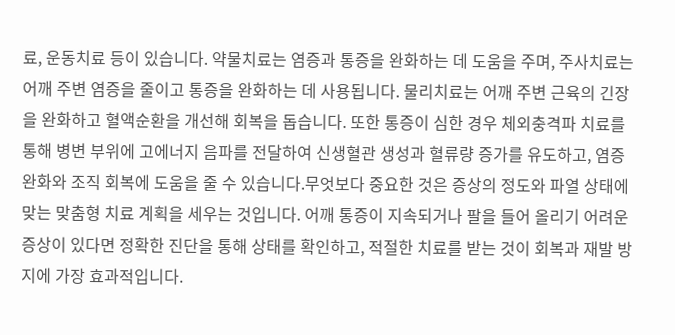료, 운동치료 등이 있습니다. 약물치료는 염증과 통증을 완화하는 데 도움을 주며, 주사치료는 어깨 주변 염증을 줄이고 통증을 완화하는 데 사용됩니다. 물리치료는 어깨 주변 근육의 긴장을 완화하고 혈액순환을 개선해 회복을 돕습니다. 또한 통증이 심한 경우 체외충격파 치료를 통해 병변 부위에 고에너지 음파를 전달하여 신생혈관 생성과 혈류량 증가를 유도하고, 염증 완화와 조직 회복에 도움을 줄 수 있습니다.무엇보다 중요한 것은 증상의 정도와 파열 상태에 맞는 맞춤형 치료 계획을 세우는 것입니다. 어깨 통증이 지속되거나 팔을 들어 올리기 어려운 증상이 있다면 정확한 진단을 통해 상태를 확인하고, 적절한 치료를 받는 것이 회복과 재발 방지에 가장 효과적입니다.